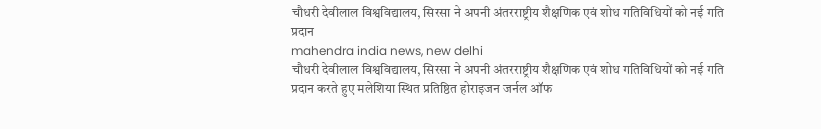चौधरी देवीलाल विश्वविद्यालय, सिरसा ने अपनी अंतरराष्ट्रीय शैक्षणिक एवं शोध गतिविधियों को नई गति प्रदान
mahendra india news, new delhi
चौधरी देवीलाल विश्वविद्यालय, सिरसा ने अपनी अंतरराष्ट्रीय शैक्षणिक एवं शोध गतिविधियों को नई गति प्रदान करते हुए मलेशिया स्थित प्रतिष्ठित होराइजन जर्नल ऑफ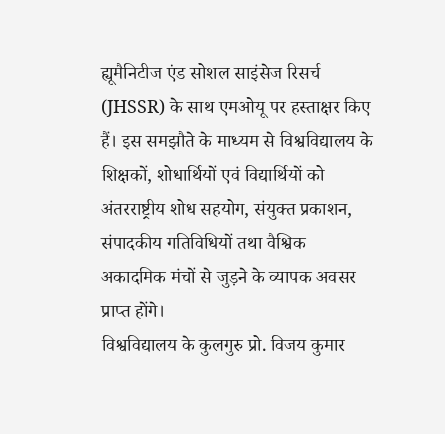ह्यूमैनिटीज एंड सोशल साइंसेज रिसर्च (JHSSR) के साथ एमओयू पर हस्ताक्षर किए हैं। इस समझौते के माध्यम से विश्वविद्यालय के शिक्षकों, शोधार्थियों एवं विद्यार्थियों को अंतरराष्ट्रीय शोध सहयोग, संयुक्त प्रकाशन, संपादकीय गतिविधियों तथा वैश्विक अकादमिक मंचों से जुड़ने के व्यापक अवसर प्राप्त होंगे।
विश्वविद्यालय के कुलगुरु प्रो. विजय कुमार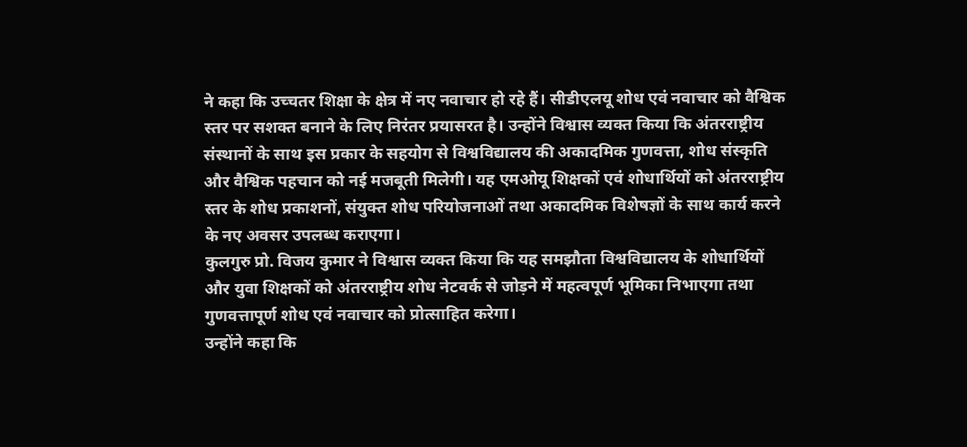ने कहा कि उच्चतर शिक्षा के क्षेत्र में नए नवाचार हो रहे हैं। सीडीएलयू शोध एवं नवाचार को वैश्विक स्तर पर सशक्त बनाने के लिए निरंतर प्रयासरत है। उन्होंने विश्वास व्यक्त किया कि अंतरराष्ट्रीय संस्थानों के साथ इस प्रकार के सहयोग से विश्वविद्यालय की अकादमिक गुणवत्ता, शोध संस्कृति और वैश्विक पहचान को नई मजबूती मिलेगी। यह एमओयू शिक्षकों एवं शोधार्थियों को अंतरराष्ट्रीय स्तर के शोध प्रकाशनों, संयुक्त शोध परियोजनाओं तथा अकादमिक विशेषज्ञों के साथ कार्य करने के नए अवसर उपलब्ध कराएगा।
कुलगुरु प्रो. विजय कुमार ने विश्वास व्यक्त किया कि यह समझौता विश्वविद्यालय के शोधार्थियों और युवा शिक्षकों को अंतरराष्ट्रीय शोध नेटवर्क से जोड़ने में महत्वपूर्ण भूमिका निभाएगा तथा गुणवत्तापूर्ण शोध एवं नवाचार को प्रोत्साहित करेगा।
उन्होंने कहा कि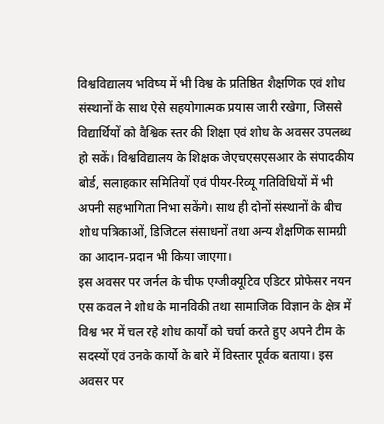विश्वविद्यालय भविष्य में भी विश्व के प्रतिष्ठित शैक्षणिक एवं शोध संस्थानों के साथ ऐसे सहयोगात्मक प्रयास जारी रखेगा, जिससे विद्यार्थियों को वैश्विक स्तर की शिक्षा एवं शोध के अवसर उपलब्ध हो सकें। विश्वविद्यालय के शिक्षक जेएचएसएसआर के संपादकीय बोर्ड, सलाहकार समितियों एवं पीयर-रिव्यू गतिविधियों में भी अपनी सहभागिता निभा सकेंगे। साथ ही दोनों संस्थानों के बीच शोध पत्रिकाओं, डिजिटल संसाधनों तथा अन्य शैक्षणिक सामग्री का आदान-प्रदान भी किया जाएगा।
इस अवसर पर जर्नल के चीफ एग्जीक्यूटिव एडिटर प्रोफेसर नयन एस कवल ने शोध के मानविकी तथा सामाजिक विज्ञान के क्षेत्र में विश्व भर में चल रहे शोध कार्यों को चर्चा करते हुए अपने टीम के सदस्यों एवं उनके कार्यो के बारे में विस्तार पूर्वक बताया। इस अवसर पर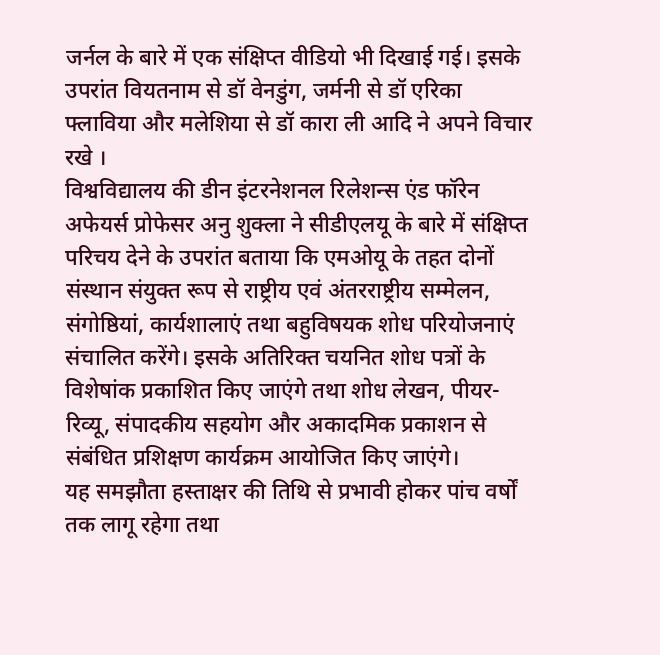जर्नल के बारे में एक संक्षिप्त वीडियो भी दिखाई गई। इसके उपरांत वियतनाम से डॉ वेनडुंग, जर्मनी से डॉ एरिका फ्लाविया और मलेशिया से डॉ कारा ली आदि ने अपने विचार रखे ।
विश्वविद्यालय की डीन इंटरनेशनल रिलेशन्स एंड फॉरेन अफेयर्स प्रोफेसर अनु शुक्ला ने सीडीएलयू के बारे में संक्षिप्त परिचय देने के उपरांत बताया कि एमओयू के तहत दोनों संस्थान संयुक्त रूप से राष्ट्रीय एवं अंतरराष्ट्रीय सम्मेलन, संगोष्ठियां, कार्यशालाएं तथा बहुविषयक शोध परियोजनाएं संचालित करेंगे। इसके अतिरिक्त चयनित शोध पत्रों के विशेषांक प्रकाशित किए जाएंगे तथा शोध लेखन, पीयर-रिव्यू, संपादकीय सहयोग और अकादमिक प्रकाशन से संबंधित प्रशिक्षण कार्यक्रम आयोजित किए जाएंगे।
यह समझौता हस्ताक्षर की तिथि से प्रभावी होकर पांच वर्षों तक लागू रहेगा तथा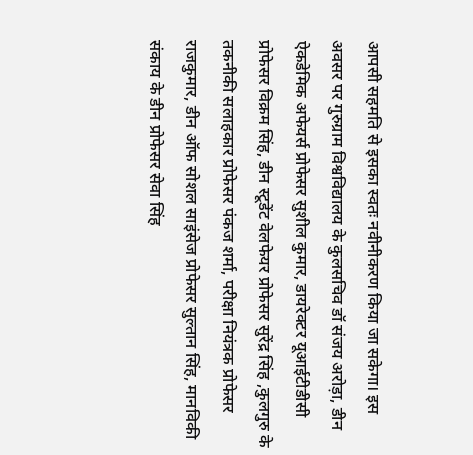आपसी सहमति से इसका स्वतः नवीनीकरण किया जा सकेगा। इस अवसर पर गुरुग्राम विश्वविद्यालय के कुलसचिव डॉ संजय अरोड़ा, डीन ऐकडेमिक अफेयर्स प्रोफेसर सुशील कुमार, डायरेक्टर यूआईटीडीसी प्रोफेसर विक्रम सिंह, डीन स्टूडेंट वेलफेयर प्रोफेसर सुरेंद्र सिंह ,कुलगुरु के तकनीकी सलाहकार प्रोफेसर पंकज शर्मा, परीक्षा नियंत्रक प्रोफेसर राजकुमार, डीन ऑफ सोशल साइंसेज प्रोफेसर सुल्तान सिंह, मानविकी संकाय के डीन प्रोफेसर सेवा सिंह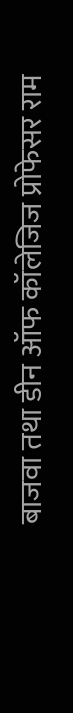बाजवा तथा डीन ऑफ कॉलेजिज प्रोफेसर राम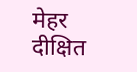मेहर दीक्षित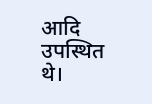आदि उपस्थित थे।